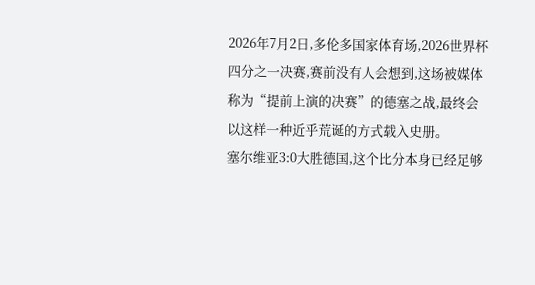2026年7月2日,多伦多国家体育场,2026世界杯四分之一决赛,赛前没有人会想到,这场被媒体称为“提前上演的决赛”的德塞之战,最终会以这样一种近乎荒诞的方式载入史册。
塞尔维亚3:0大胜德国,这个比分本身已经足够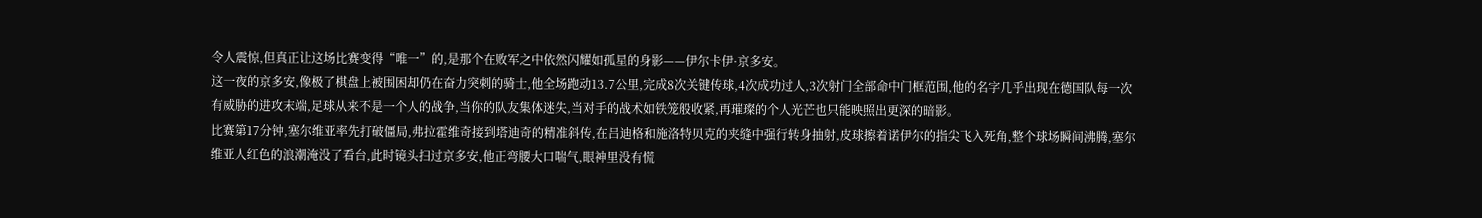令人震惊,但真正让这场比赛变得“唯一”的,是那个在败军之中依然闪耀如孤星的身影——伊尔卡伊·京多安。
这一夜的京多安,像极了棋盘上被围困却仍在奋力突刺的骑士,他全场跑动13.7公里,完成8次关键传球,4次成功过人,3次射门全部命中门框范围,他的名字几乎出现在德国队每一次有威胁的进攻末端,足球从来不是一个人的战争,当你的队友集体迷失,当对手的战术如铁笼般收紧,再璀璨的个人光芒也只能映照出更深的暗影。
比赛第17分钟,塞尔维亚率先打破僵局,弗拉霍维奇接到塔迪奇的精准斜传,在吕迪格和施洛特贝克的夹缝中强行转身抽射,皮球擦着诺伊尔的指尖飞入死角,整个球场瞬间沸腾,塞尔维亚人红色的浪潮淹没了看台,此时镜头扫过京多安,他正弯腰大口喘气,眼神里没有慌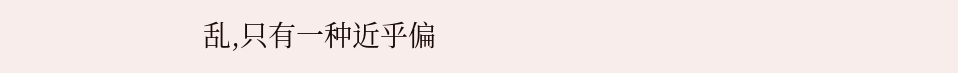乱,只有一种近乎偏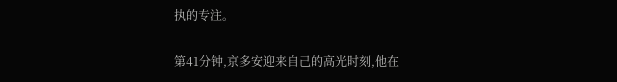执的专注。

第41分钟,京多安迎来自己的高光时刻,他在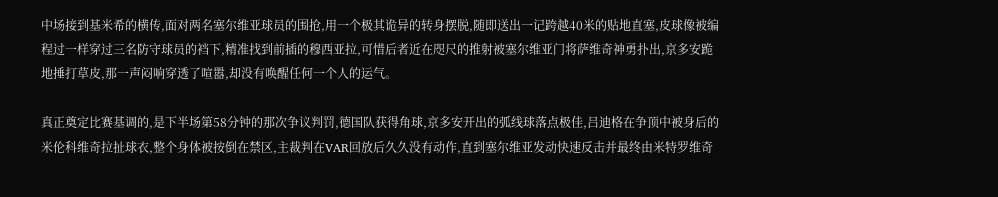中场接到基米希的横传,面对两名塞尔维亚球员的围抢,用一个极其诡异的转身摆脱,随即送出一记跨越40米的贴地直塞,皮球像被编程过一样穿过三名防守球员的裆下,精准找到前插的穆西亚拉,可惜后者近在咫尺的推射被塞尔维亚门将萨维奇神勇扑出,京多安跪地捶打草皮,那一声闷响穿透了喧嚣,却没有唤醒任何一个人的运气。

真正奠定比赛基调的,是下半场第58分钟的那次争议判罚,德国队获得角球,京多安开出的弧线球落点极佳,吕迪格在争顶中被身后的米伦科维奇拉扯球衣,整个身体被按倒在禁区,主裁判在VAR回放后久久没有动作,直到塞尔维亚发动快速反击并最终由米特罗维奇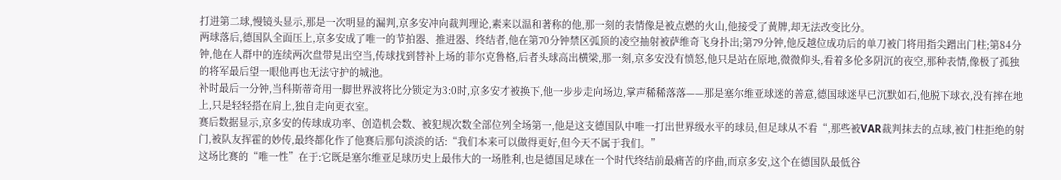打进第二球,慢镜头显示,那是一次明显的漏判,京多安冲向裁判理论,素来以温和著称的他,那一刻的表情像是被点燃的火山,他接受了黄牌,却无法改变比分。
两球落后,德国队全面压上,京多安成了唯一的节拍器、推进器、终结者,他在第70分钟禁区弧顶的凌空抽射被萨维奇飞身扑出;第79分钟,他反越位成功后的单刀被门将用指尖蹭出门柱;第84分钟,他在人群中的连续两次盘带晃出空当,传球找到替补上场的菲尔克鲁格,后者头球高出横梁,那一刻,京多安没有愤怒,他只是站在原地,微微仰头,看着多伦多阴沉的夜空,那种表情,像极了孤独的将军最后望一眼他再也无法守护的城池。
补时最后一分钟,当科斯蒂奇用一脚世界波将比分锁定为3:0时,京多安才被换下,他一步步走向场边,掌声稀稀落落——那是塞尔维亚球迷的善意,德国球迷早已沉默如石,他脱下球衣,没有摔在地上,只是轻轻搭在肩上,独自走向更衣室。
赛后数据显示,京多安的传球成功率、创造机会数、被犯规次数全部位列全场第一,他是这支德国队中唯一打出世界级水平的球员,但足球从不看“,那些被VAR裁判抹去的点球,被门柱拒绝的射门,被队友挥霍的妙传,最终都化作了他赛后那句淡淡的话:“我们本来可以做得更好,但今天不属于我们。”
这场比赛的“唯一性”在于:它既是塞尔维亚足球历史上最伟大的一场胜利,也是德国足球在一个时代终结前最痛苦的序曲,而京多安,这个在德国队最低谷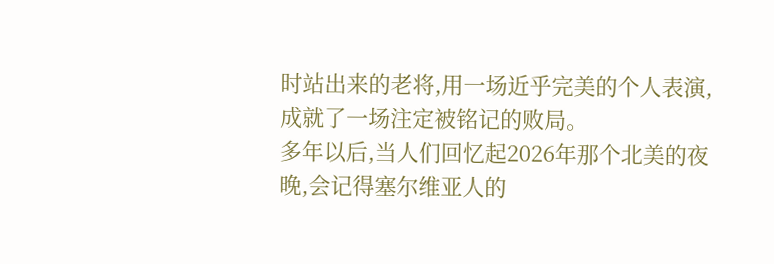时站出来的老将,用一场近乎完美的个人表演,成就了一场注定被铭记的败局。
多年以后,当人们回忆起2026年那个北美的夜晚,会记得塞尔维亚人的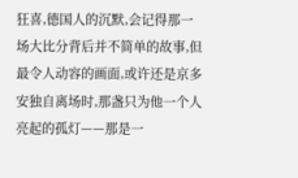狂喜,德国人的沉默,会记得那一场大比分背后并不简单的故事,但最令人动容的画面,或许还是京多安独自离场时,那盏只为他一个人亮起的孤灯——那是一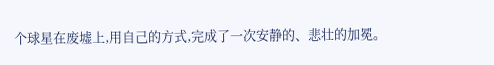个球星在废墟上,用自己的方式,完成了一次安静的、悲壮的加冕。